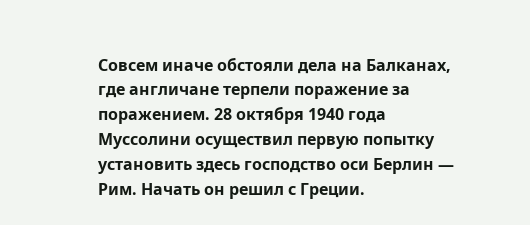Совсем иначе обстояли дела на Балканах, где англичане терпели поражение за поражением. 28 октября 1940 года Муссолини осуществил первую попытку установить здесь господство оси Берлин — Рим. Начать он решил с Греции.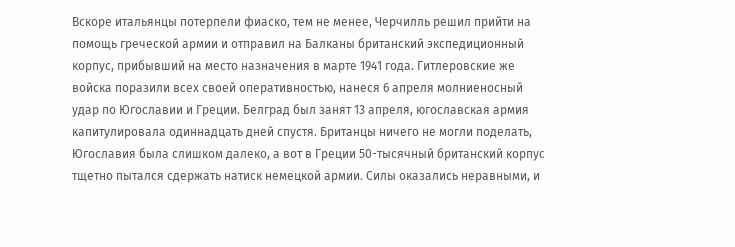Вскоре итальянцы потерпели фиаско, тем не менее, Черчилль решил прийти на помощь греческой армии и отправил на Балканы британский экспедиционный корпус, прибывший на место назначения в марте 1941 года. Гитлеровские же войска поразили всех своей оперативностью, нанеся 6 апреля молниеносный удар по Югославии и Греции. Белград был занят 13 апреля, югославская армия капитулировала одиннадцать дней спустя. Британцы ничего не могли поделать, Югославия была слишком далеко, а вот в Греции 50-тысячный британский корпус тщетно пытался сдержать натиск немецкой армии. Силы оказались неравными, и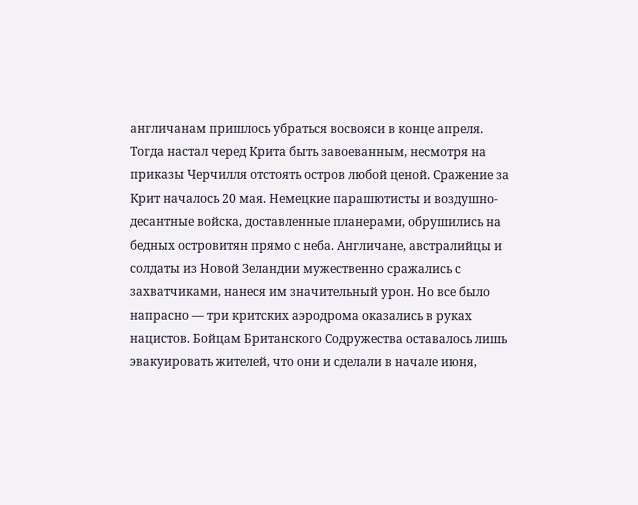англичанам пришлось убраться восвояси в конце апреля.
Тогда настал черед Крита быть завоеванным, несмотря на приказы Черчилля отстоять остров любой ценой. Сражение за Крит началось 20 мая. Немецкие парашютисты и воздушно-десантные войска, доставленные планерами, обрушились на бедных островитян прямо с неба. Англичане, австралийцы и солдаты из Новой Зеландии мужественно сражались с захватчиками, нанеся им значительный урон. Но все было напрасно — три критских аэродрома оказались в руках нацистов. Бойцам Британского Содружества оставалось лишь эвакуировать жителей, что они и сделали в начале июня,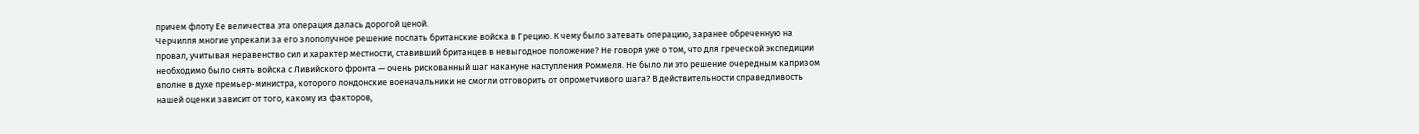причем флоту Ее величества эта операция далась дорогой ценой.
Черчилля многие упрекали за его злополучное решение послать британские войска в Грецию. К чему было затевать операцию, заранее обреченную на провал, учитывая неравенство сил и характер местности, ставивший британцев в невыгодное положение? Не говоря уже о том, что для греческой экспедиции необходимо было снять войска с Ливийского фронта — очень рискованный шаг накануне наступления Роммеля. Не было ли это решение очередным капризом вполне в духе премьер-министра, которого лондонские военачальники не смогли отговорить от опрометчивого шага? В действительности справедливость нашей оценки зависит от того, какому из факторов,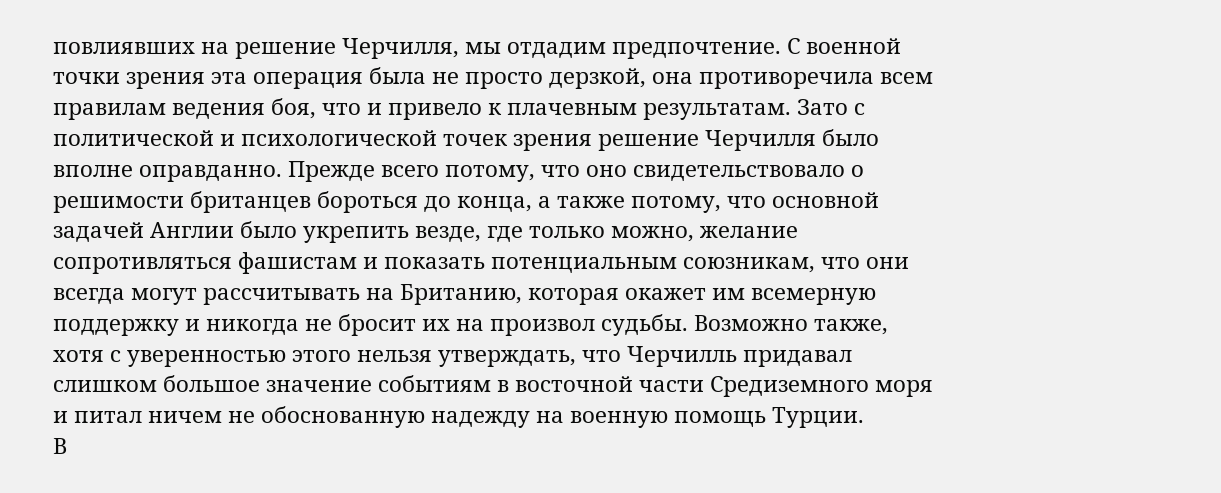повлиявших на решение Черчилля, мы отдадим предпочтение. С военной точки зрения эта операция была не просто дерзкой, она противоречила всем правилам ведения боя, что и привело к плачевным результатам. Зато с политической и психологической точек зрения решение Черчилля было вполне оправданно. Прежде всего потому, что оно свидетельствовало о решимости британцев бороться до конца, а также потому, что основной задачей Англии было укрепить везде, где только можно, желание сопротивляться фашистам и показать потенциальным союзникам, что они всегда могут рассчитывать на Британию, которая окажет им всемерную поддержку и никогда не бросит их на произвол судьбы. Возможно также, хотя с уверенностью этого нельзя утверждать, что Черчилль придавал слишком большое значение событиям в восточной части Средиземного моря и питал ничем не обоснованную надежду на военную помощь Турции.
В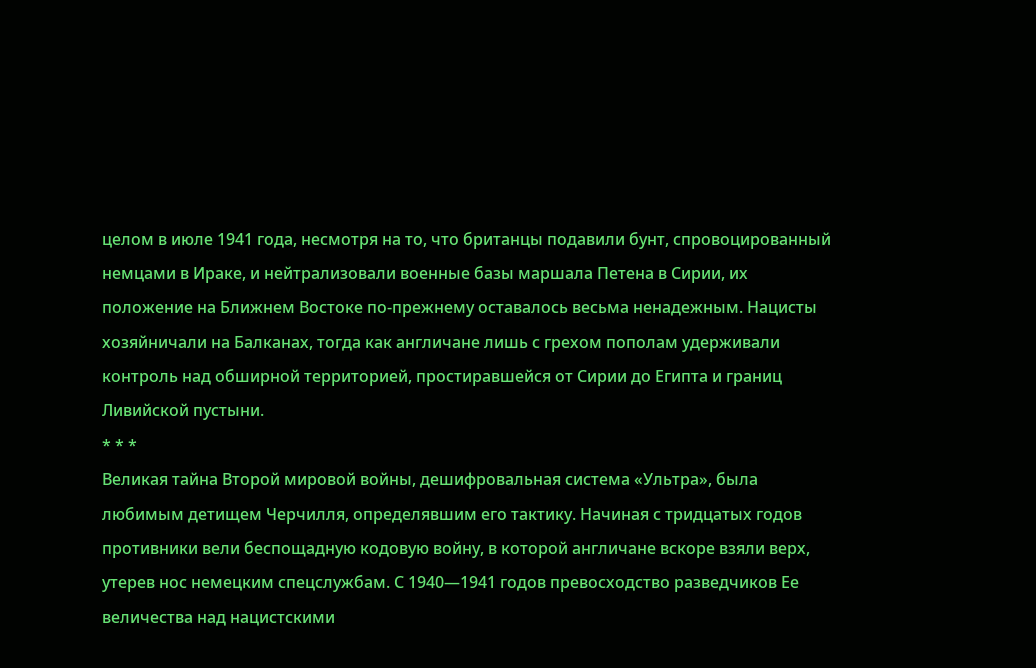целом в июле 1941 года, несмотря на то, что британцы подавили бунт, спровоцированный немцами в Ираке, и нейтрализовали военные базы маршала Петена в Сирии, их положение на Ближнем Востоке по-прежнему оставалось весьма ненадежным. Нацисты хозяйничали на Балканах, тогда как англичане лишь с грехом пополам удерживали контроль над обширной территорией, простиравшейся от Сирии до Египта и границ Ливийской пустыни.
* * *
Великая тайна Второй мировой войны, дешифровальная система «Ультра», была любимым детищем Черчилля, определявшим его тактику. Начиная с тридцатых годов противники вели беспощадную кодовую войну, в которой англичане вскоре взяли верх, утерев нос немецким спецслужбам. С 1940—1941 годов превосходство разведчиков Ее величества над нацистскими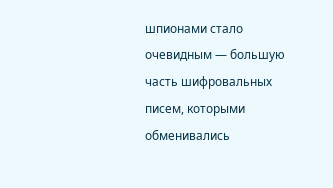шпионами стало очевидным — большую часть шифровальных писем, которыми обменивались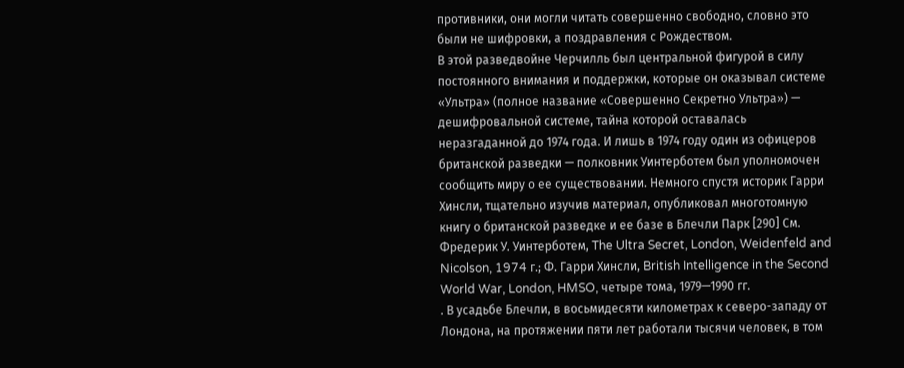противники, они могли читать совершенно свободно, словно это были не шифровки, а поздравления с Рождеством.
В этой разведвойне Черчилль был центральной фигурой в силу постоянного внимания и поддержки, которые он оказывал системе «Ультра» (полное название «Совершенно Секретно Ультра») — дешифровальной системе, тайна которой оставалась неразгаданной до 1974 года. И лишь в 1974 году один из офицеров британской разведки — полковник Уинтерботем был уполномочен сообщить миру о ее существовании. Немного спустя историк Гарри Хинсли, тщательно изучив материал, опубликовал многотомную книгу о британской разведке и ее базе в Блечли Парк [290] См. Фредерик У. Уинтерботем, The Ultra Secret, London, Weidenfeld and Nicolson, 1974 г.; Ф. Гарри Хинсли, British Intelligence in the Second World War, London, HMSO, четыре тома, 1979—1990 гг.
. В усадьбе Блечли, в восьмидесяти километрах к северо-западу от Лондона, на протяжении пяти лет работали тысячи человек, в том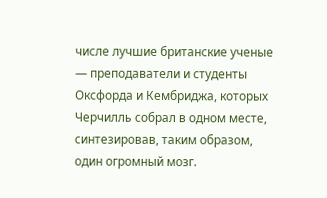числе лучшие британские ученые — преподаватели и студенты Оксфорда и Кембриджа, которых Черчилль собрал в одном месте, синтезировав, таким образом, один огромный мозг.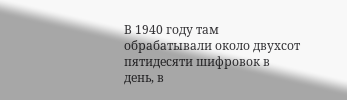В 1940 году там обрабатывали около двухсот пятидесяти шифровок в день, в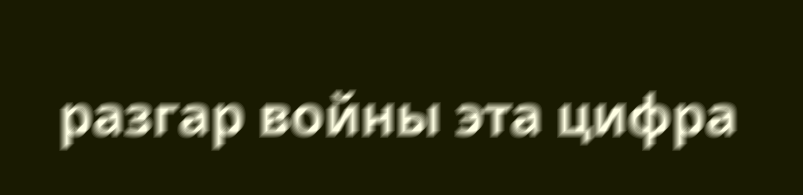разгар войны эта цифра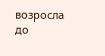возросла до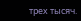трех тысяч.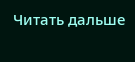Читать дальше